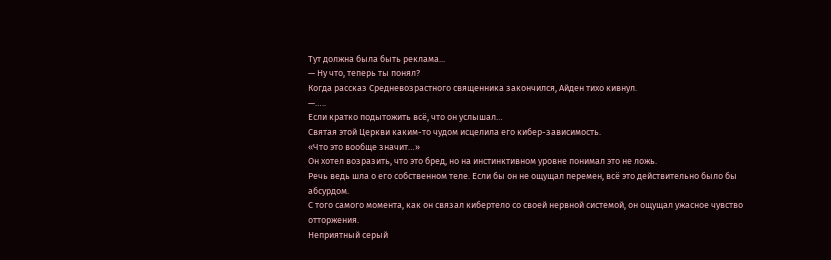Тут должна была быть реклама...
— Ну что, теперь ты понял?
Когда рассказ Средневозрастного священника закончился, Айден тихо кивнул.
—…..
Если кратко подытожить всё, что он услышал…
Святая этой Церкви каким-то чудом исцелила его кибер-зависимость.
«Что это вообще значит…»
Он хотел возразить, что это бред, но на инстинктивном уровне понимал это не ложь.
Речь ведь шла о его собственном теле. Если бы он не ощущал перемен, всё это действительно было бы абсурдом.
С того самого момента, как он связал кибертело со своей нервной системой, он ощущал ужасное чувство отторжения.
Неприятный серый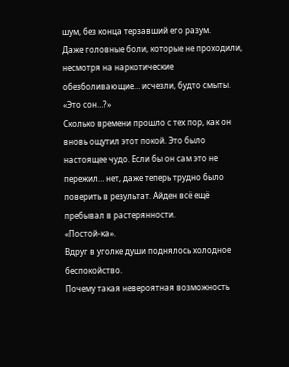шум, без конца терзавший его разум.
Даже головные боли, которые не проходили, несмотря на наркотические обезболивающие… исчезли, будто смыты.
«Это сон…?»
Сколько времени прошло с тех пор, как он вновь ощутил этот покой. Это было настоящее чудо. Если бы он сам это не пережил… нет, даже теперь трудно было поверить в результат. Айден всё ещё пребывал в растерянности.
«Постой-ка».
Вдруг в уголке души поднялось холодное беспокойство.
Почему такая невероятная возможность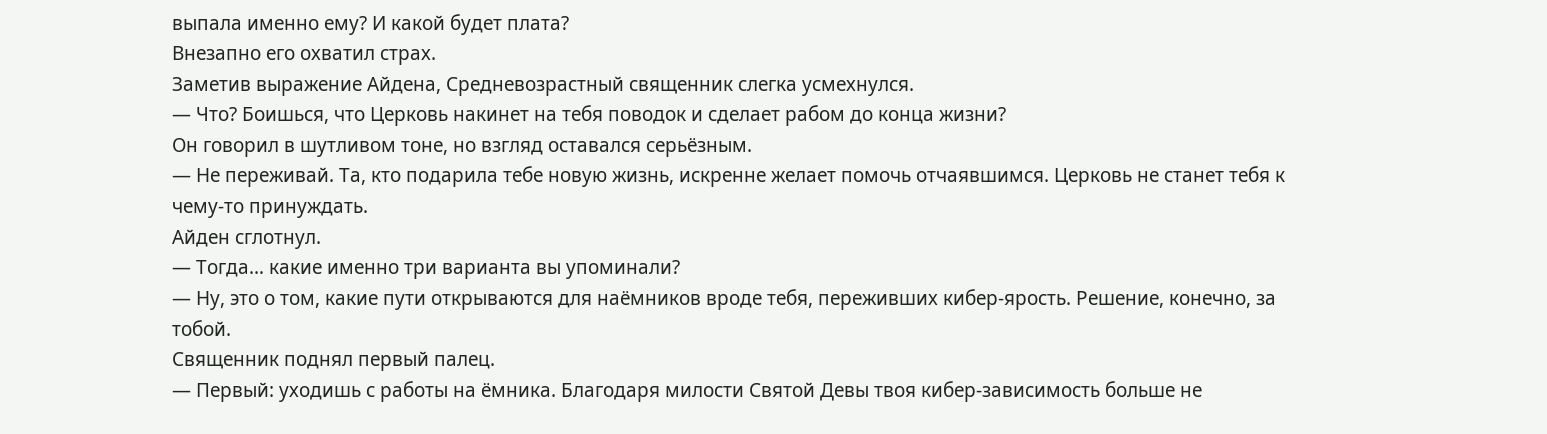выпала именно ему? И какой будет плата?
Внезапно его охватил страх.
Заметив выражение Айдена, Средневозрастный священник слегка усмехнулся.
— Что? Боишься, что Церковь накинет на тебя поводок и сделает рабом до конца жизни?
Он говорил в шутливом тоне, но взгляд оставался серьёзным.
— Не переживай. Та, кто подарила тебе новую жизнь, искренне желает помочь отчаявшимся. Церковь не станет тебя к чему-то принуждать.
Айден сглотнул.
— Тогда… какие именно три варианта вы упоминали?
— Ну, это о том, какие пути открываются для наёмников вроде тебя, переживших кибер-ярость. Решение, конечно, за тобой.
Священник поднял первый палец.
— Первый: уходишь с работы на ёмника. Благодаря милости Святой Девы твоя кибер-зависимость больше не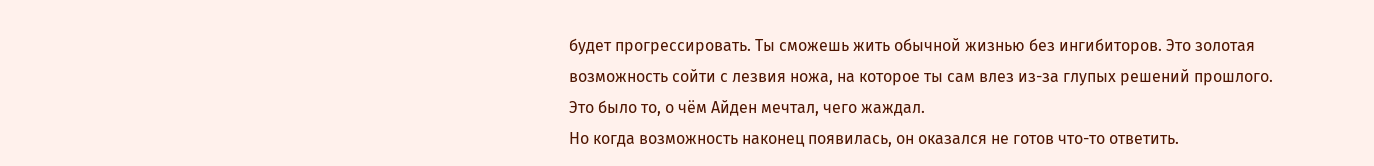будет прогрессировать. Ты сможешь жить обычной жизнью без ингибиторов. Это золотая возможность сойти с лезвия ножа, на которое ты сам влез из-за глупых решений прошлого.
Это было то, о чём Айден мечтал, чего жаждал.
Но когда возможность наконец появилась, он оказался не готов что-то ответить.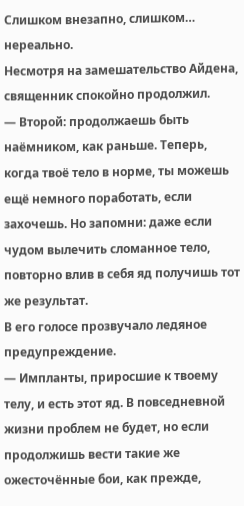Слишком внезапно, слишком… нереально.
Несмотря на замешательство Айдена, священник спокойно продолжил.
— Второй: продолжаешь быть наёмником, как раньше. Теперь, когда твоё тело в норме, ты можешь ещё немного поработать, если захочешь. Но запомни: даже если чудом вылечить сломанное тело, повторно влив в себя яд получишь тот же результат.
В его голосе прозвучало ледяное предупреждение.
— Импланты, приросшие к твоему телу, и есть этот яд. В повседневной жизни проблем не будет, но если продолжишь вести такие же ожесточённые бои, как прежде,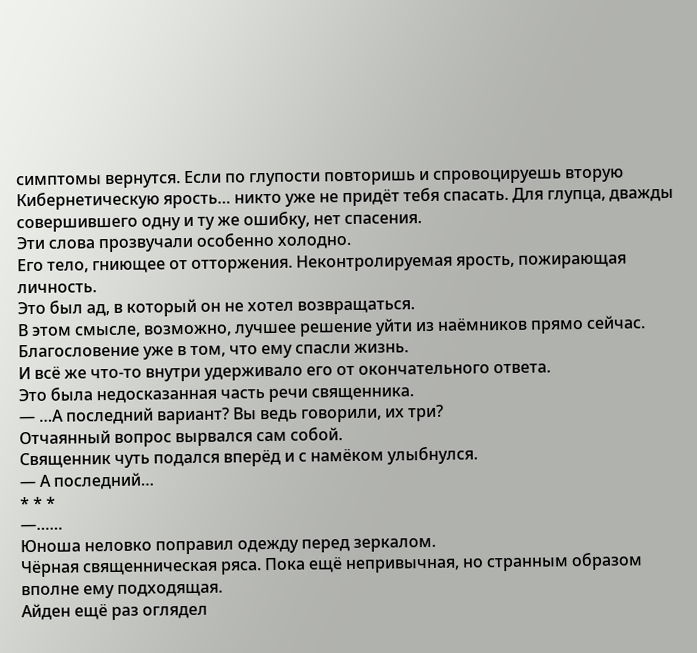симптомы вернутся. Если по глупости повторишь и спровоцируешь вторую Кибернетическую ярость… никто уже не придёт тебя спасать. Для глупца, дважды совершившего одну и ту же ошибку, нет спасения.
Эти слова прозвучали особенно холодно.
Его тело, гниющее от отторжения. Неконтролируемая ярость, пожирающая личность.
Это был ад, в который он не хотел возвращаться.
В этом смысле, возможно, лучшее решение уйти из наёмников прямо сейчас.
Благословение уже в том, что ему спасли жизнь.
И всё же что-то внутри удерживало его от окончательного ответа.
Это была недосказанная часть речи священника.
— …А последний вариант? Вы ведь говорили, их три?
Отчаянный вопрос вырвался сам собой.
Священник чуть подался вперёд и с намёком улыбнулся.
— А последний…
* * *
—……
Юноша неловко поправил одежду перед зеркалом.
Чёрная священническая ряса. Пока ещё непривычная, но странным образом вполне ему подходящая.
Айден ещё раз оглядел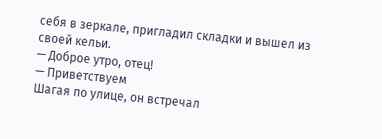себя в зеркале, пригладил складки и вышел из своей кельи.
— Доброе утро, отец!
— Приветствуем
Шагая по улице, он встречал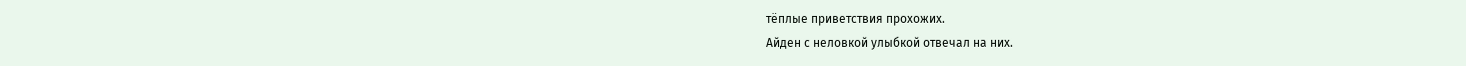тёплые приветствия прохожих.
Айден с неловкой улыбкой отвечал на них.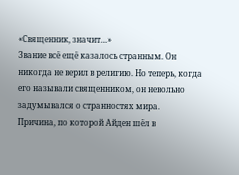«Священник, значит…»
Звание всё ещё казалось странным. Он никогда не верил в религию. Но теперь, когда его называли священником, он невольно задумывался о странностях мира.
Причина, по которой Айден шёл в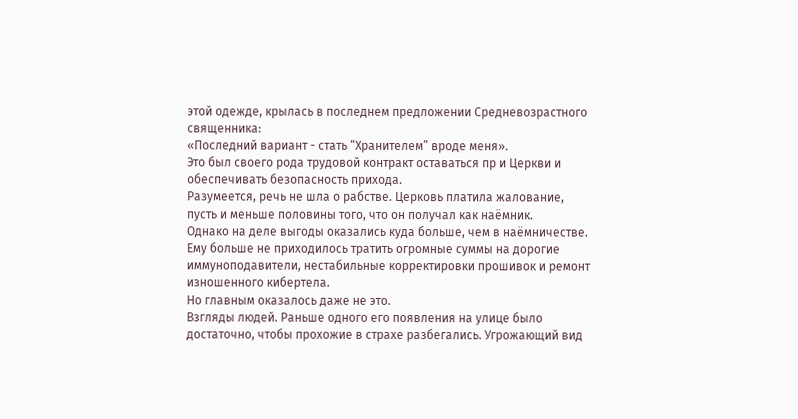этой одежде, крылась в последнем предложении Средневозрастного священника:
«Последний вариант - стать “Хранителем” вроде меня».
Это был своего рода трудовой контракт оставаться пр и Церкви и обеспечивать безопасность прихода.
Разумеется, речь не шла о рабстве. Церковь платила жалование, пусть и меньше половины того, что он получал как наёмник.
Однако на деле выгоды оказались куда больше, чем в наёмничестве.
Ему больше не приходилось тратить огромные суммы на дорогие иммуноподавители, нестабильные корректировки прошивок и ремонт изношенного кибертела.
Но главным оказалось даже не это.
Взгляды людей. Раньше одного его появления на улице было достаточно, чтобы прохожие в страхе разбегались. Угрожающий вид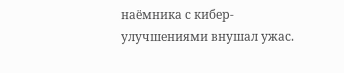наёмника с кибер-улучшениями внушал ужас.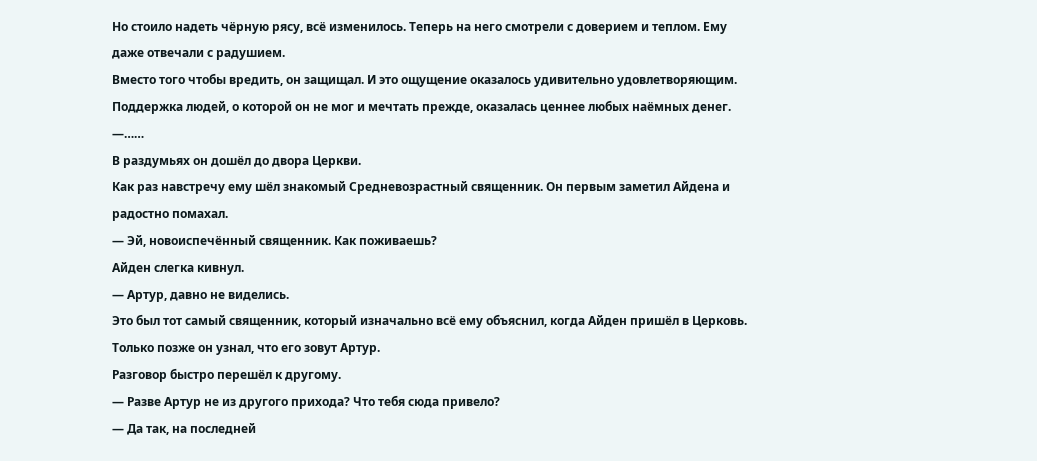Но стоило надеть чёрную рясу, всё изменилось. Теперь на него смотрели с доверием и теплом. Ему даже отвечали с радушием.
Вместо того чтобы вредить, он защищал. И это ощущение оказалось удивительно удовлетворяющим. Поддержка людей, о которой он не мог и мечтать прежде, оказалась ценнее любых наёмных денег.
—……
В раздумьях он дошёл до двора Церкви.
Как раз навстречу ему шёл знакомый Средневозрастный священник. Он первым заметил Айдена и радостно помахал.
— Эй, новоиспечённый священник. Как поживаешь?
Айден слегка кивнул.
— Артур, давно не виделись.
Это был тот самый священник, который изначально всё ему объяснил, когда Айден пришёл в Церковь.
Только позже он узнал, что его зовут Артур.
Разговор быстро перешёл к другому.
— Разве Артур не из другого прихода? Что тебя сюда привело?
— Да так, на последней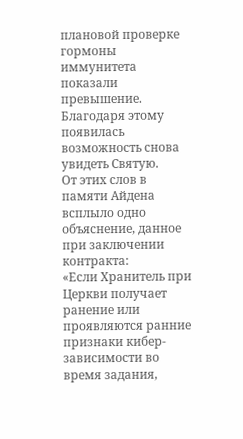плановой проверке гормоны иммунитета показали превышение. Благодаря этому появилась возможность снова увидеть Святую.
От этих слов в памяти Айдена всплыло одно объяснение, данное при заключении контракта:
«Если Хранитель при Церкви получает ранение или проявляются ранние признаки кибер-зависимости во время задания,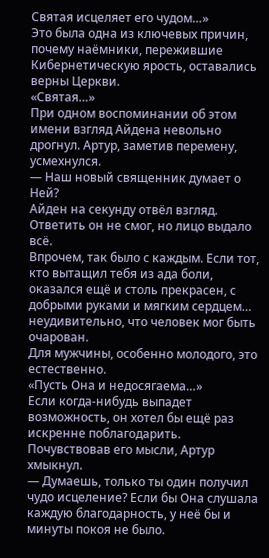Святая исцеляет его чудом…»
Это была одна из ключевых причин, почему наёмники, пережившие Кибернетическую ярость, оставались верны Церкви.
«Святая…»
При одном воспоминании об этом имени взгляд Айдена невольно дрогнул. Артур, заметив перемену, усмехнулся.
— Наш новый священник думает о Ней?
Айден на секунду отвёл взгляд.
Ответить он не смог, но лицо выдало всё.
Впрочем, так было с каждым. Если тот, кто вытащил тебя из ада боли, оказался ещё и столь прекрасен, с добрыми руками и мягким сердцем… неудивительно, что человек мог быть очарован.
Для мужчины, особенно молодого, это естественно.
«Пусть Она и недосягаема…»
Если когда-нибудь выпадет возможность, он хотел бы ещё раз искренне поблагодарить.
Почувствовав его мысли, Артур хмыкнул.
— Думаешь, только ты один получил чудо исцеление? Если бы Она слушала каждую благодарность, у неё бы и минуты покоя не было.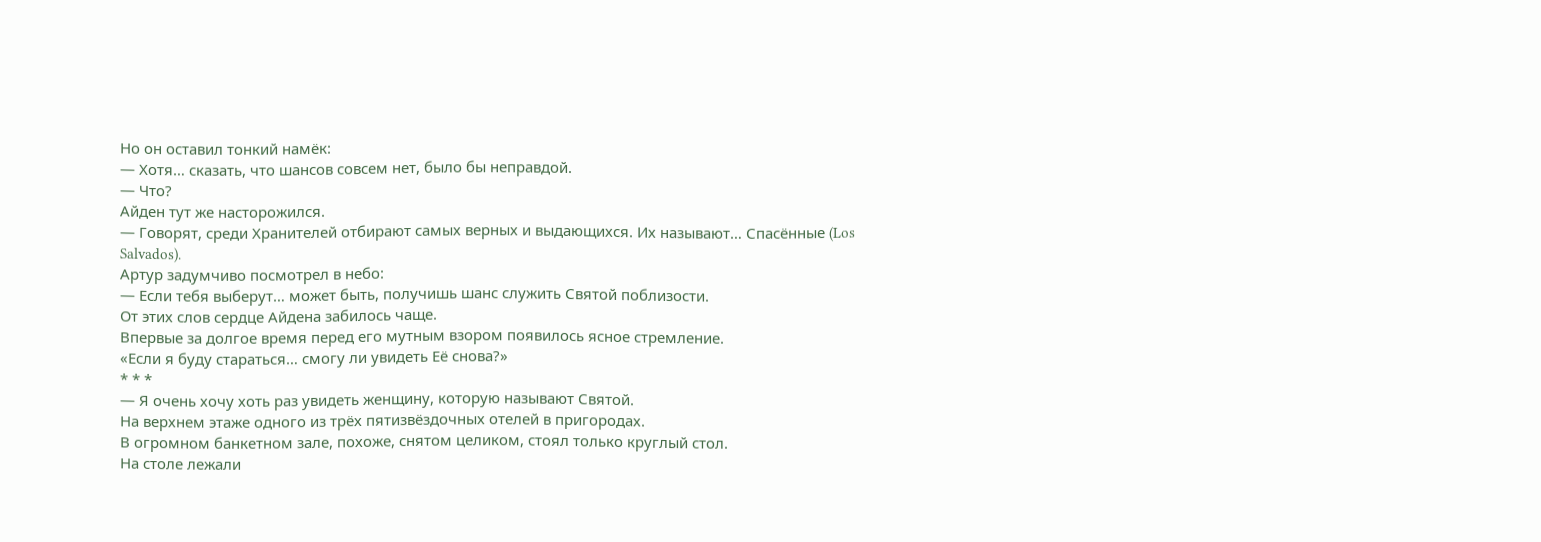Но он оставил тонкий намёк:
— Хотя… сказать, что шансов совсем нет, было бы неправдой.
— Что?
Айден тут же насторожился.
— Говорят, среди Хранителей отбирают самых верных и выдающихся. Их называют… Спасённые (Los Salvados).
Артур задумчиво посмотрел в небо:
— Если тебя выберут… может быть, получишь шанс служить Святой поблизости.
От этих слов сердце Айдена забилось чаще.
Впервые за долгое время перед его мутным взором появилось ясное стремление.
«Если я буду стараться… смогу ли увидеть Её снова?»
* * *
— Я очень хочу хоть раз увидеть женщину, которую называют Святой.
На верхнем этаже одного из трёх пятизвёздочных отелей в пригородах.
В огромном банкетном зале, похоже, снятом целиком, стоял только круглый стол.
На столе лежали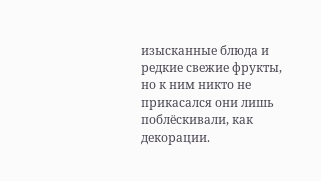изысканные блюда и редкие свежие фрукты, но к ним никто не прикасался они лишь поблёскивали, как декорации.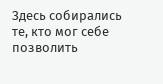Здесь собирались те, кто мог себе позволить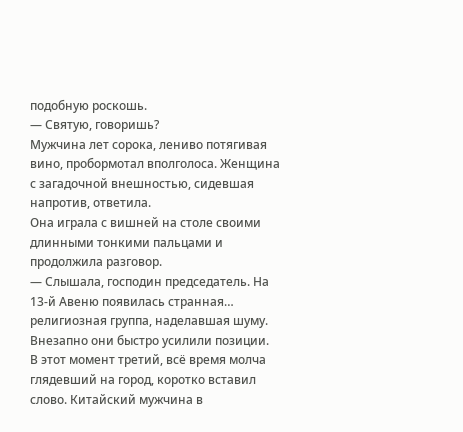подобную роскошь.
— Святую, говоришь?
Мужчина лет сорока, лениво потягивая вино, пробормотал вполголоса. Женщина с загадочной внешностью, сидевшая напротив, ответила.
Она играла с вишней на столе своими длинными тонкими пальцами и продолжила разговор.
— Слышала, господин председатель. На 13-й Авеню появилась странная… религиозная группа, наделавшая шуму. Внезапно они быстро усилили позиции.
В этот момент третий, всё время молча глядевший на город, коротко вставил слово. Китайский мужчина в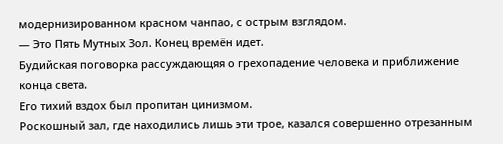модернизированном красном чанпао, с острым взглядом.
— Это Пять Мутных Зол. Конец времён идет.
Будийская поговорка рассуждающяя о грехопадение человека и приближение конца света.
Его тихий вздох был пропитан цинизмом.
Роскошный зал, где находились лишь эти трое, казался совершенно отрезанным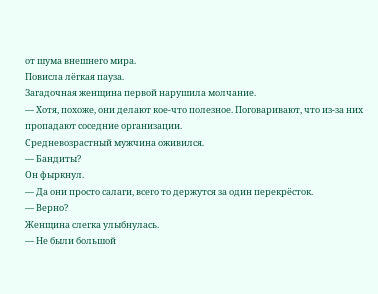от шума внешнего мира.
Повисла лёгкая пауза.
Загадочная женщина первой нарушила молчание.
— Хотя, похоже, они делают кое-что полезное. Поговаривают, что из-за них пропадают соседние организации.
Средневозрастный мужчина оживился.
— Бандиты?
Он фыркнул.
— Да они просто салаги, всего то держутся за один перекрёсток.
— Верно?
Женщина слегка улыбнулась.
— Не были большой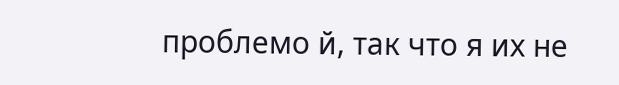проблемо й, так что я их не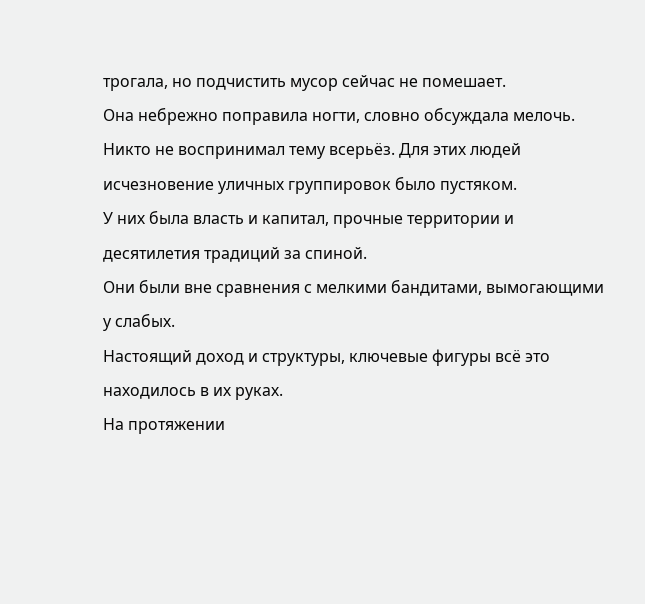трогала, но подчистить мусор сейчас не помешает.
Она небрежно поправила ногти, словно обсуждала мелочь.
Никто не воспринимал тему всерьёз. Для этих людей исчезновение уличных группировок было пустяком.
У них была власть и капитал, прочные территории и десятилетия традиций за спиной.
Они были вне сравнения с мелкими бандитами, вымогающими у слабых.
Настоящий доход и структуры, ключевые фигуры всё это находилось в их руках.
На протяжении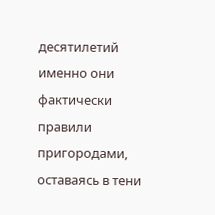десятилетий именно они фактически правили пригородами, оставаясь в тени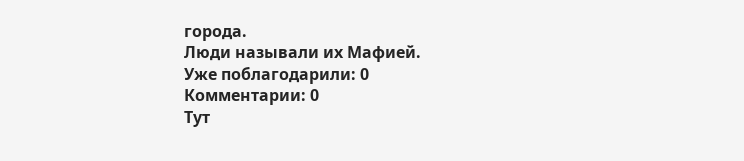города.
Люди называли их Мафией.
Уже поблагодарили: 0
Комментарии: 0
Тут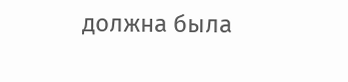должна была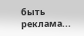быть реклама...